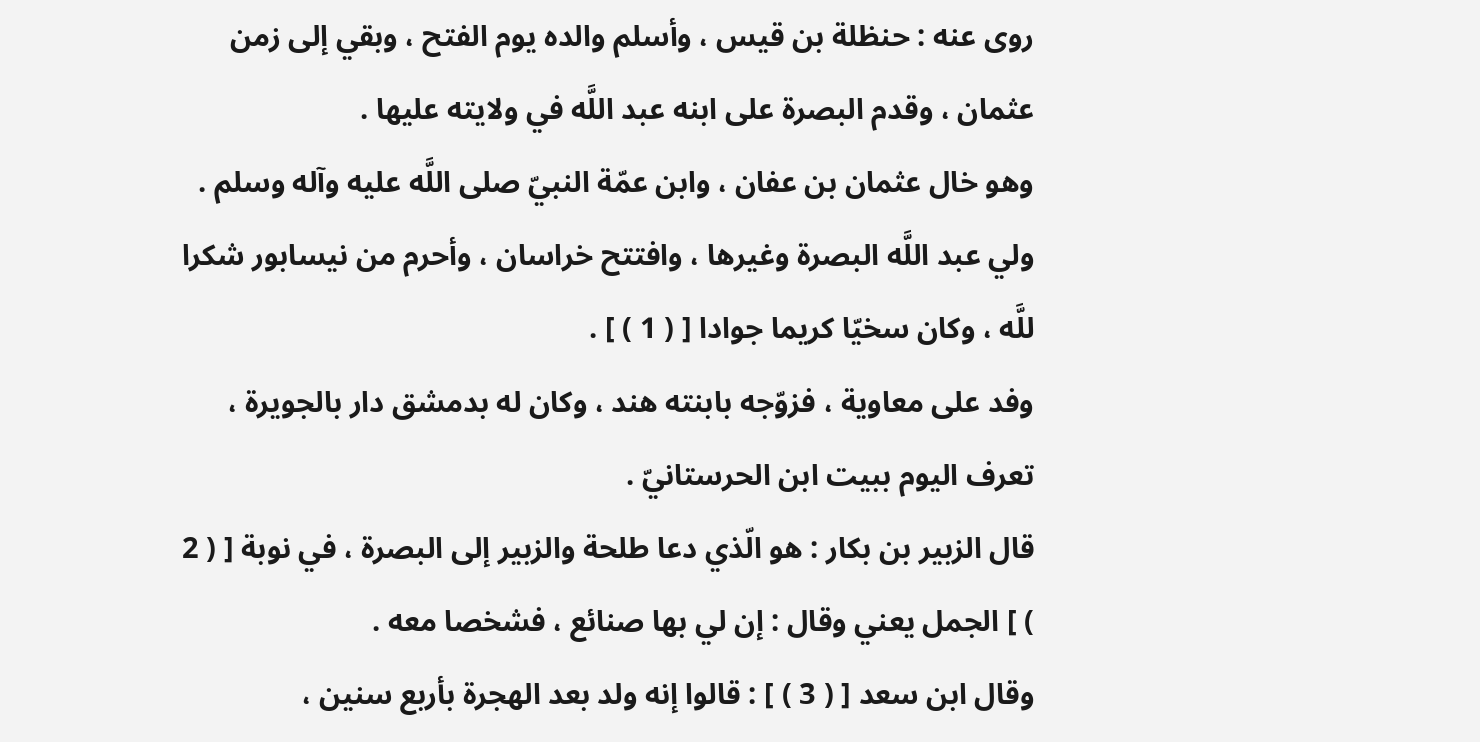روى عنه : حنظلة بن قيس ، وأسلم والده يوم الفتح ، وبقي إلى زمن عثمان ، وقدم البصرة على ابنه عبد اللَّه في ولايته عليها .
وهو خال عثمان بن عفان ، وابن عمّة النبيّ صلى اللَّه عليه وآله وسلم .
ولي عبد اللَّه البصرة وغيرها ، وافتتح خراسان ، وأحرم من نيسابور شكرا للَّه ، وكان سخيّا كريما جوادا [ ( 1 ) ] .
وفد على معاوية ، فزوّجه بابنته هند ، وكان له بدمشق دار بالجويرة ، تعرف اليوم ببيت ابن الحرستانيّ .
قال الزبير بن بكار : هو الّذي دعا طلحة والزبير إلى البصرة ، في نوبة [ ( 2 ) ] الجمل يعني وقال : إن لي بها صنائع ، فشخصا معه .
وقال ابن سعد [ ( 3 ) ] : قالوا إنه ولد بعد الهجرة بأربع سنين ،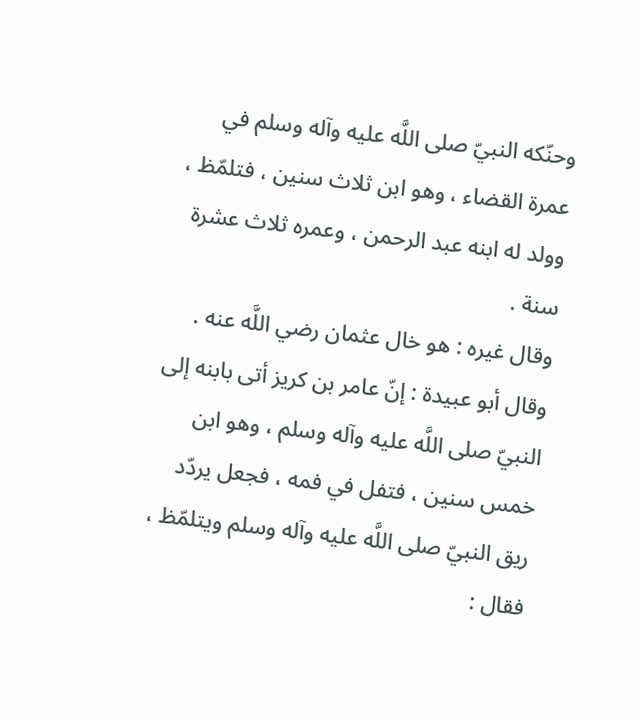وحنّكه النبيّ صلى اللَّه عليه وآله وسلم في عمرة القضاء ، وهو ابن ثلاث سنين ، فتلمّظ ، وولد له ابنه عبد الرحمن ، وعمره ثلاث عشرة سنة .
وقال غيره : هو خال عثمان رضي اللَّه عنه .
وقال أبو عبيدة : إنّ عامر بن كريز أتى بابنه إلى النبيّ صلى اللَّه عليه وآله وسلم ، وهو ابن خمس سنين ، فتفل في فمه ، فجعل يردّد ريق النبيّ صلى اللَّه عليه وآله وسلم ويتلمّظ ، فقال :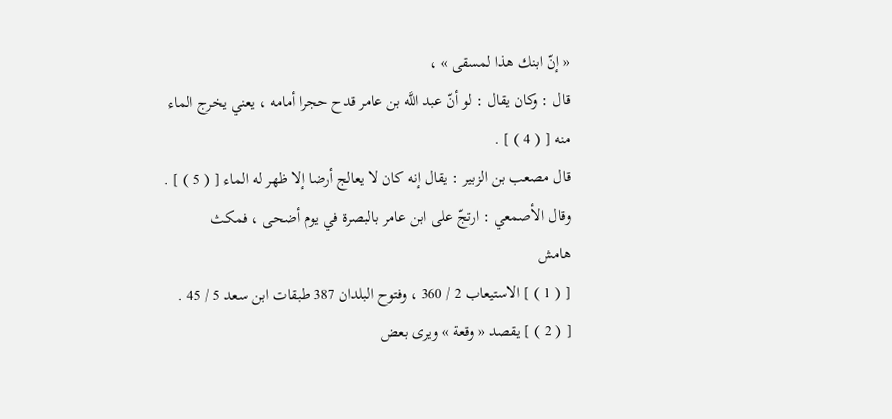« إنّ ابنك هذا لمسقى » ،
قال : وكان يقال : لو أنّ عبد اللَّه بن عامر قدح حجرا أمامه ، يعني يخرج الماء منه [ ( 4 ) ] .
قال مصعب بن الزبير : يقال إنه كان لا يعالج أرضا إلا ظهر له الماء [ ( 5 ) ] .
وقال الأصمعي : ارتجّ على ابن عامر بالبصرة في يوم أضحى ، فمكث
هامش
[ ( 1 ) ] الاستيعاب 2 / 360 ، وفتوح البلدان 387 طبقات ابن سعد 5 / 45 .
[ ( 2 ) ] يقصد « وقعة » ويرى بعض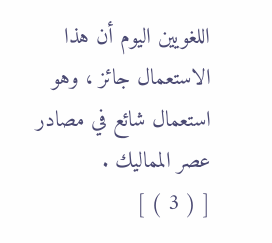اللغويين اليوم أن هذا الاستعمال جائز ، وهو استعمال شائع في مصادر عصر المماليك .
[ ( 3 ) ]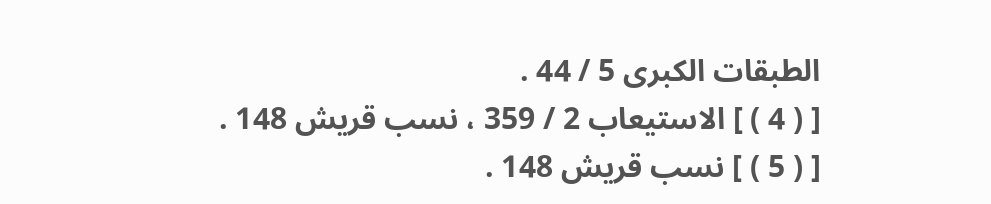الطبقات الكبرى 5 / 44 .
[ ( 4 ) ] الاستيعاب 2 / 359 ، نسب قريش 148 .
[ ( 5 ) ] نسب قريش 148 .